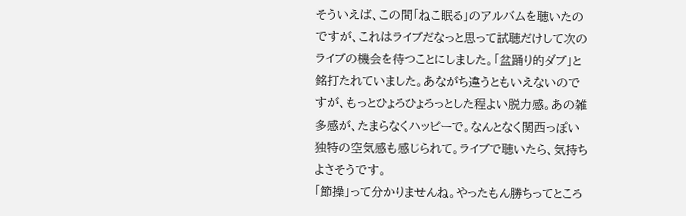そういえば、この間「ねこ眠る」のアルバムを聴いたのですが、これはライブだなっと思って試聴だけして次のライブの機会を待つことにしました。「盆踊り的ダブ」と銘打たれていました。あながち違うともいえないのですが、もっとひょろひょろっとした程よい脱力感。あの雑多感が、たまらなくハッピーで。なんとなく関西っぽい独特の空気感も感じられて。ライブで聴いたら、気持ちよさそうです。
「節操」って分かりませんね。やったもん勝ちってところ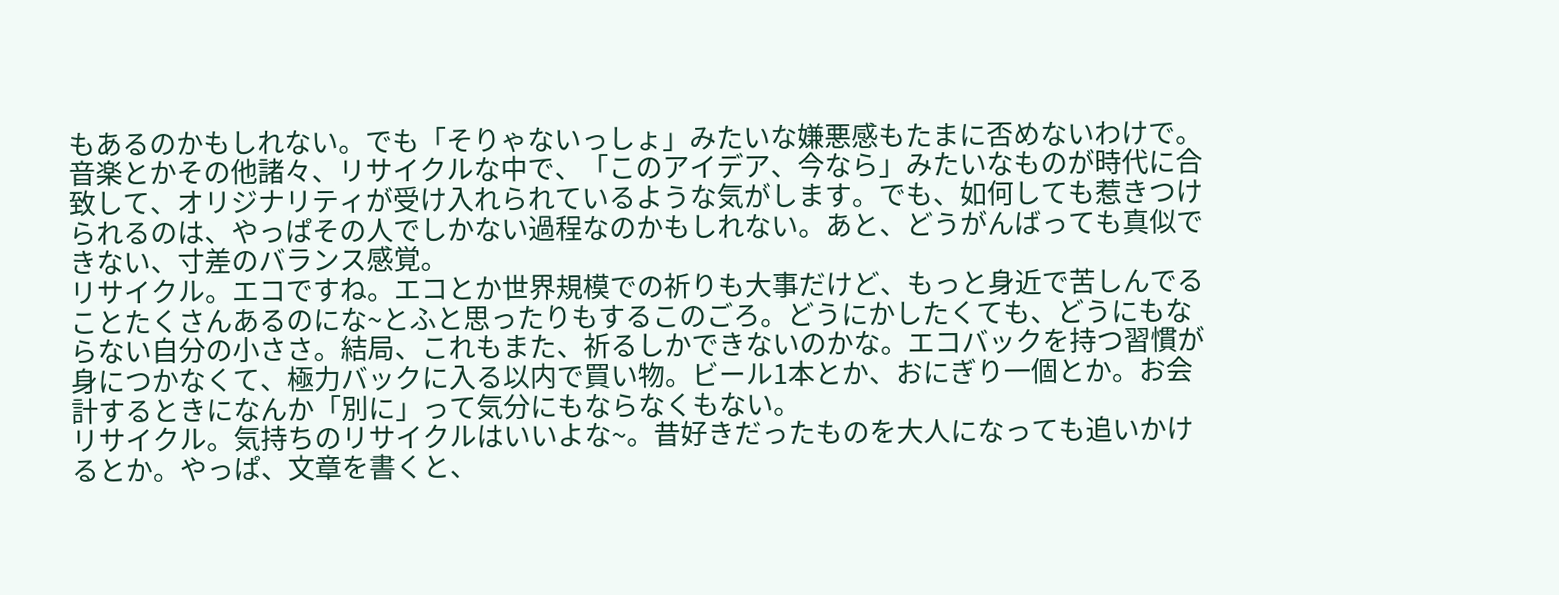もあるのかもしれない。でも「そりゃないっしょ」みたいな嫌悪感もたまに否めないわけで。音楽とかその他諸々、リサイクルな中で、「このアイデア、今なら」みたいなものが時代に合致して、オリジナリティが受け入れられているような気がします。でも、如何しても惹きつけられるのは、やっぱその人でしかない過程なのかもしれない。あと、どうがんばっても真似できない、寸差のバランス感覚。
リサイクル。エコですね。エコとか世界規模での祈りも大事だけど、もっと身近で苦しんでることたくさんあるのにな~とふと思ったりもするこのごろ。どうにかしたくても、どうにもならない自分の小ささ。結局、これもまた、祈るしかできないのかな。エコバックを持つ習慣が身につかなくて、極力バックに入る以内で買い物。ビール1本とか、おにぎり一個とか。お会計するときになんか「別に」って気分にもならなくもない。
リサイクル。気持ちのリサイクルはいいよな~。昔好きだったものを大人になっても追いかけるとか。やっぱ、文章を書くと、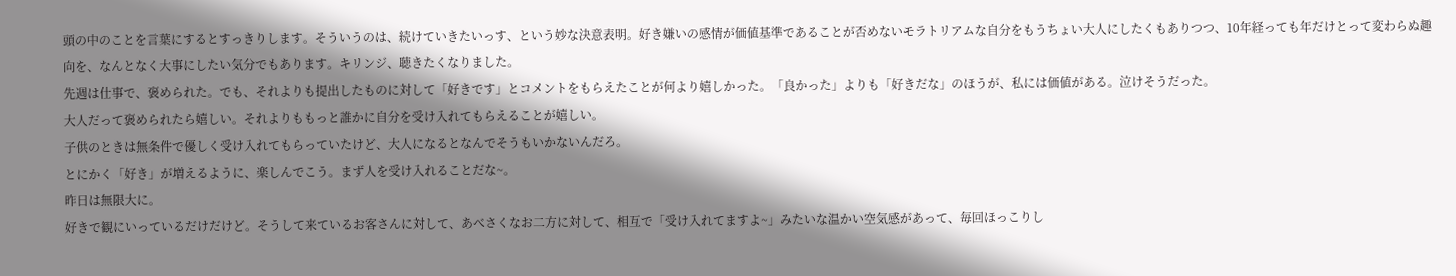頭の中のことを言葉にするとすっきりします。そういうのは、続けていきたいっす、という妙な決意表明。好き嫌いの感情が価値基準であることが否めないモラトリアムな自分をもうちょい大人にしたくもありつつ、10年経っても年だけとって変わらぬ趣向を、なんとなく大事にしたい気分でもあります。キリンジ、聴きたくなりました。
先週は仕事で、褒められた。でも、それよりも提出したものに対して「好きです」とコメントをもらえたことが何より嬉しかった。「良かった」よりも「好きだな」のほうが、私には価値がある。泣けそうだった。
大人だって褒められたら嬉しい。それよりももっと誰かに自分を受け入れてもらえることが嬉しい。
子供のときは無条件で優しく受け入れてもらっていたけど、大人になるとなんでそうもいかないんだろ。
とにかく「好き」が増えるように、楽しんでこう。まず人を受け入れることだな~。
昨日は無限大に。
好きで観にいっているだけだけど。そうして来ているお客さんに対して、あべさくなお二方に対して、相互で「受け入れてますよ~」みたいな温かい空気感があって、毎回ほっこりし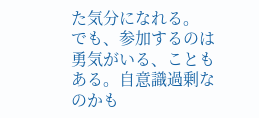た気分になれる。
でも、参加するのは勇気がいる、こともある。自意識過剰なのかも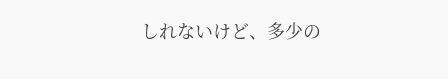しれないけど、多少の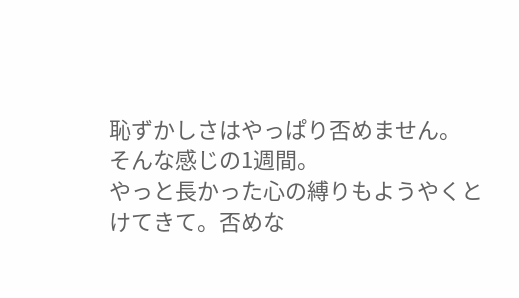恥ずかしさはやっぱり否めません。
そんな感じの1週間。
やっと長かった心の縛りもようやくとけてきて。否めな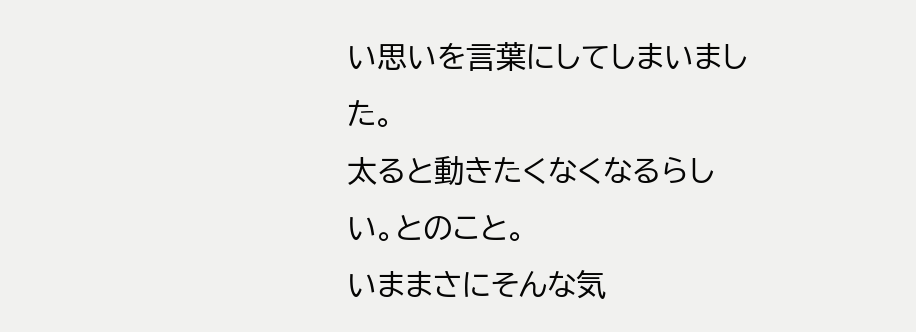い思いを言葉にしてしまいました。
太ると動きたくなくなるらしい。とのこと。
いままさにそんな気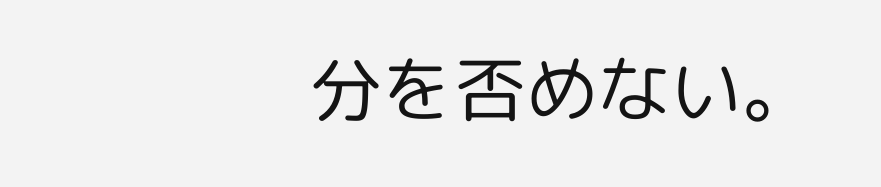分を否めない。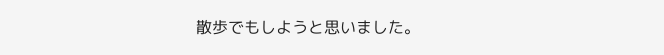散歩でもしようと思いました。